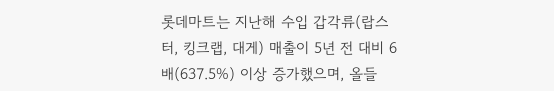롯데마트는 지난해 수입 갑각류(랍스터, 킹크랩, 대게) 매출이 5년 전 대비 6배(637.5%) 이상 증가했으며, 올들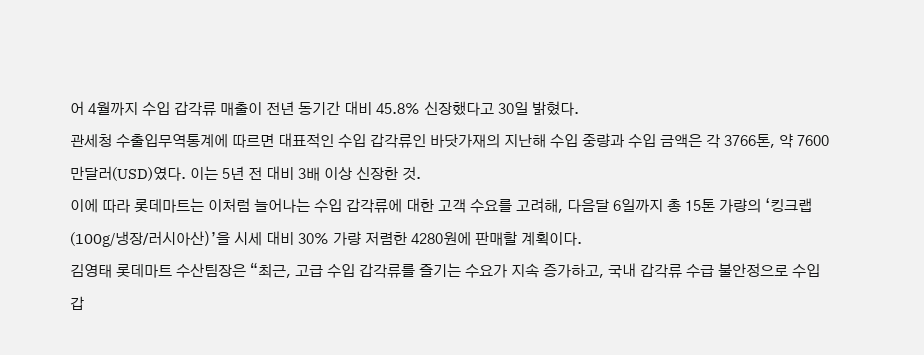어 4월까지 수입 갑각류 매출이 전년 동기간 대비 45.8% 신장했다고 30일 밝혔다.
관세청 수출입무역통계에 따르면 대표적인 수입 갑각류인 바닷가재의 지난해 수입 중량과 수입 금액은 각 3766톤, 약 7600만달러(USD)였다. 이는 5년 전 대비 3배 이상 신장한 것.
이에 따라 롯데마트는 이처럼 늘어나는 수입 갑각류에 대한 고객 수요를 고려해, 다음달 6일까지 총 15톤 가량의 ‘킹크랩(100g/냉장/러시아산)’을 시세 대비 30% 가량 저렴한 4280원에 판매할 계획이다.
김영태 롯데마트 수산팀장은 “최근, 고급 수입 갑각류를 즐기는 수요가 지속 증가하고, 국내 갑각류 수급 불안정으로 수입 갑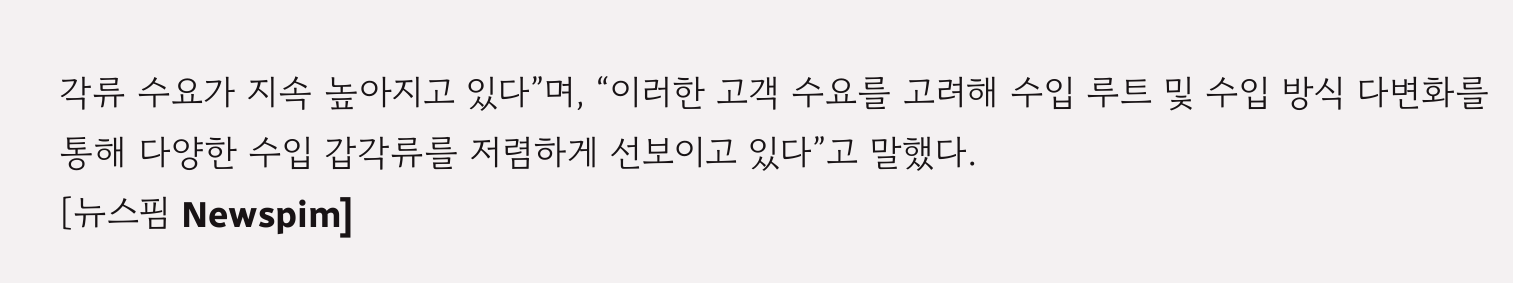각류 수요가 지속 높아지고 있다”며, “이러한 고객 수요를 고려해 수입 루트 및 수입 방식 다변화를 통해 다양한 수입 갑각류를 저렴하게 선보이고 있다”고 말했다.
[뉴스핌 Newspim]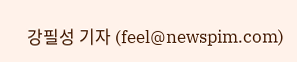강필성 기자 (feel@newspim.com)